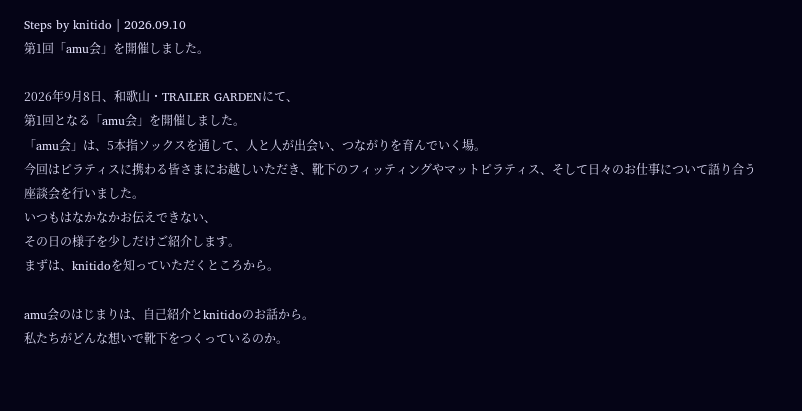Steps by knitido | 2026.09.10
第1回「amu会」を開催しました。

2026年9月8日、和歌山・TRAILER GARDENにて、
第1回となる「amu会」を開催しました。
「amu会」は、5本指ソックスを通して、人と人が出会い、つながりを育んでいく場。
今回はピラティスに携わる皆さまにお越しいただき、靴下のフィッティングやマットピラティス、そして日々のお仕事について語り合う座談会を行いました。
いつもはなかなかお伝えできない、
その日の様子を少しだけご紹介します。
まずは、knitidoを知っていただくところから。

amu会のはじまりは、自己紹介とknitidoのお話から。
私たちがどんな想いで靴下をつくっているのか。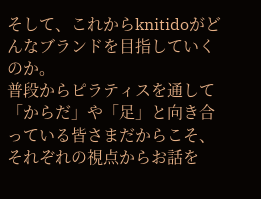そして、これからknitidoがどんなブランドを目指していくのか。
普段からピラティスを通して「からだ」や「足」と向き合っている皆さまだからこそ、それぞれの視点からお話を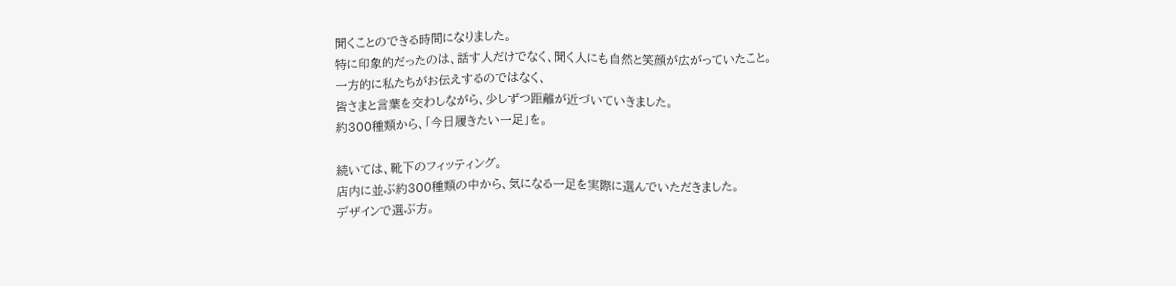聞くことのできる時間になりました。
特に印象的だったのは、話す人だけでなく、聞く人にも自然と笑顔が広がっていたこと。
一方的に私たちがお伝えするのではなく、
皆さまと言葉を交わしながら、少しずつ距離が近づいていきました。
約300種類から、「今日履きたい一足」を。

続いては、靴下のフィッティング。
店内に並ぶ約300種類の中から、気になる一足を実際に選んでいただきました。
デザインで選ぶ方。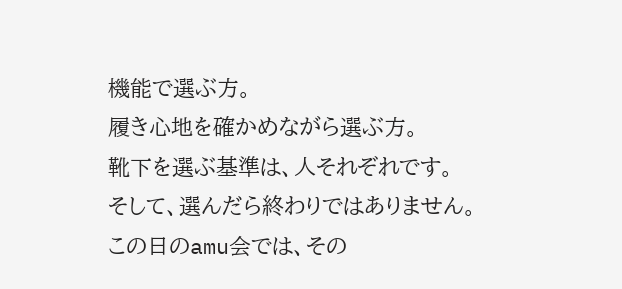機能で選ぶ方。
履き心地を確かめながら選ぶ方。
靴下を選ぶ基準は、人それぞれです。
そして、選んだら終わりではありません。
この日のamu会では、その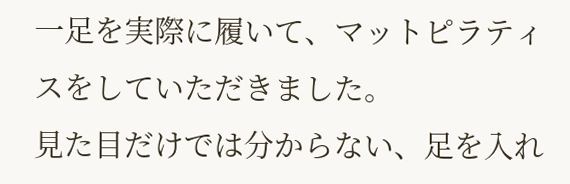一足を実際に履いて、マットピラティスをしていただきました。
見た目だけでは分からない、足を入れ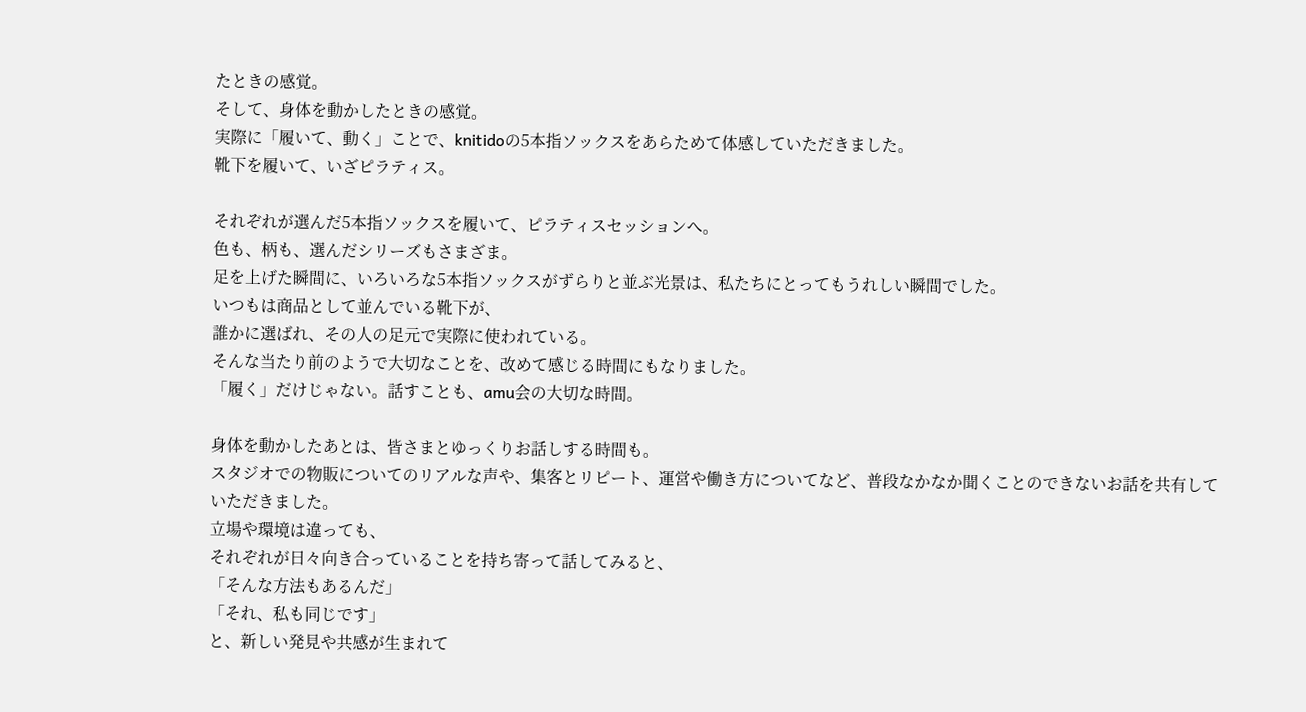たときの感覚。
そして、身体を動かしたときの感覚。
実際に「履いて、動く」ことで、knitidoの5本指ソックスをあらためて体感していただきました。
靴下を履いて、いざピラティス。

それぞれが選んだ5本指ソックスを履いて、ピラティスセッションへ。
色も、柄も、選んだシリーズもさまざま。
足を上げた瞬間に、いろいろな5本指ソックスがずらりと並ぶ光景は、私たちにとってもうれしい瞬間でした。
いつもは商品として並んでいる靴下が、
誰かに選ばれ、その人の足元で実際に使われている。
そんな当たり前のようで大切なことを、改めて感じる時間にもなりました。
「履く」だけじゃない。話すことも、amu会の大切な時間。

身体を動かしたあとは、皆さまとゆっくりお話しする時間も。
スタジオでの物販についてのリアルな声や、集客とリピート、運営や働き方についてなど、普段なかなか聞くことのできないお話を共有していただきました。
立場や環境は違っても、
それぞれが日々向き合っていることを持ち寄って話してみると、
「そんな方法もあるんだ」
「それ、私も同じです」
と、新しい発見や共感が生まれて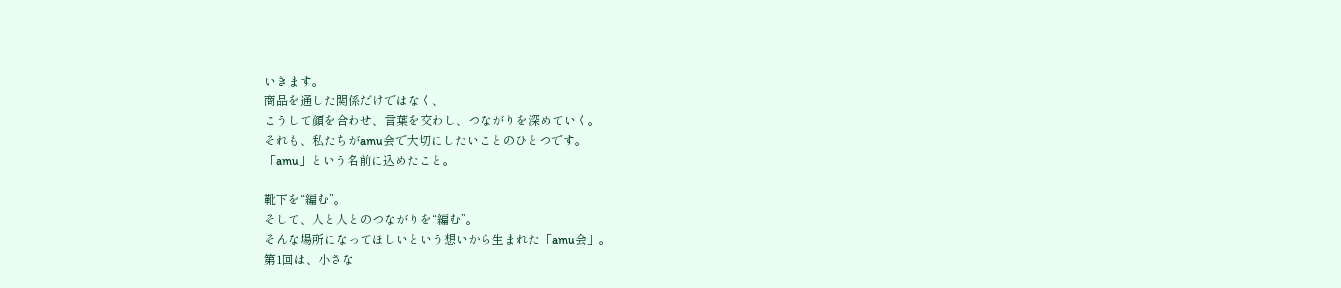いきます。
商品を通した関係だけではなく、
こうして顔を合わせ、言葉を交わし、つながりを深めていく。
それも、私たちがamu会で大切にしたいことのひとつです。
「amu」という名前に込めたこと。

靴下を“編む”。
そして、人と人とのつながりを“編む”。
そんな場所になってほしいという想いから生まれた「amu会」。
第1回は、小さな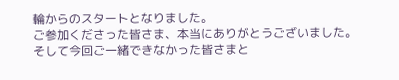輪からのスタートとなりました。
ご参加くださった皆さま、本当にありがとうございました。
そして今回ご一緒できなかった皆さまと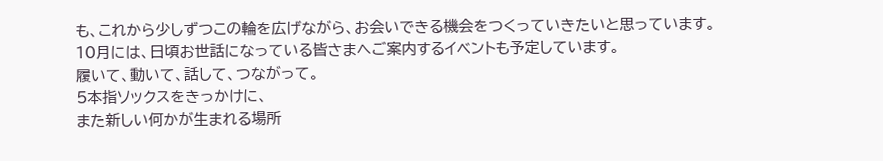も、これから少しずつこの輪を広げながら、お会いできる機会をつくっていきたいと思っています。
10月には、日頃お世話になっている皆さまへご案内するイベントも予定しています。
履いて、動いて、話して、つながって。
5本指ソックスをきっかけに、
また新しい何かが生まれる場所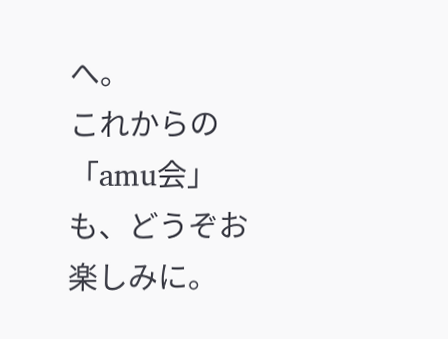へ。
これからの「amu会」も、どうぞお楽しみに。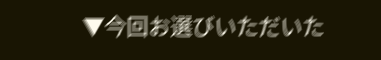▼今回お選びいただいた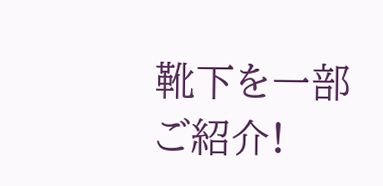靴下を一部ご紹介!